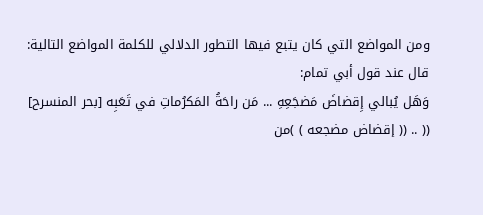ومن المواضع التي كان يتبع فيها التطور الدلالي للكلمة المواضع التالية:
قال عند قول أبي تمام:
وَهَل يُبالي إِقضاضَ مَضجَعِهِ ... مَن راحَةُ المَكرُماتِ في تَعَبِه [بحر المنسرح]
(( .. (( إقضاض مضجعه ) )من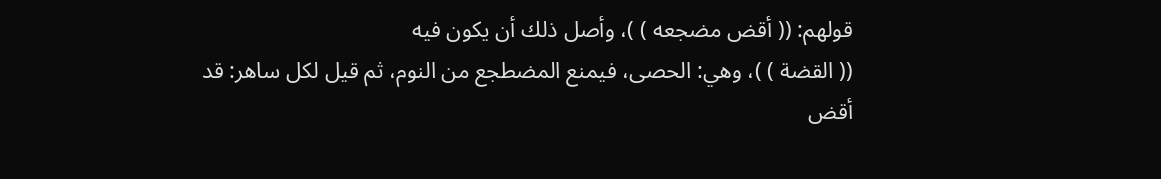قولهم: (( أقض مضجعه ) )، وأصل ذلك أن يكون فيه
(( القضة ) )، وهي: الحصى، فيمنع المضطجع من النوم، ثم قيل لكل ساهر: قد أقض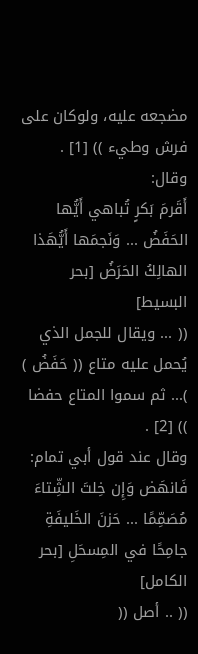مضجعه عليه، ولوكان على فرش وطيء )) [1] .
وقال:
أَقَرمَ بَكرٍ تُباهي أَيُّها الحَفَضُ ... وَنَجمَها أَيُّهَذا الهالِكُ الحَرَضُ [بحر البسيط]
(( ... ويقال للجمل الذي يُحمل عليه متاع (( حَفَضُ ) )... ثم سموا المتاع حفضا )) [2] .
وقال عند قول أبي تمام:
فَانهَض وَإِن خِلتَ الشِّتاءَ مُصَمِّمًا ... حَزنَ الخَليفَةِ جامِحًا في المِسحَلِ [بحر الكامل]
(( .. أصل ((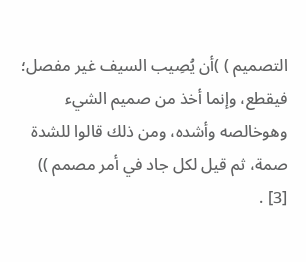التصميم ) )أن يُصِيب السيف غير مفصل؛ فيقطع، وإنما أخذ من صميم الشيء وهوخالصه وأشده، ومن ذلك قالوا للشدة صمة، ثم قيل لكل جاد في أمر مصمم )) [3] .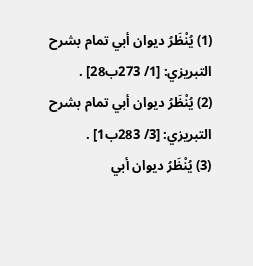(1) يُنْظَرُ ديوان أبي تمام بشرح التبريزي: [1/ 273ب28] .
(2) يُنْظَرُ ديوان أبي تمام بشرح التبريزي: [3/ 283ب1] .
(3) يُنْظَرُ ديوان أبي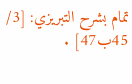تمام بشرح التبريزي: [3/ 45ب47] .